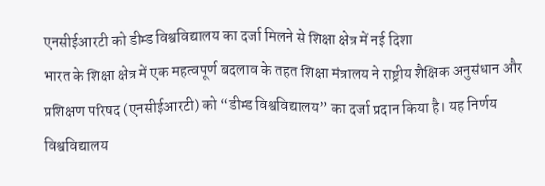एनसीईआरटी को डीम्ड विश्वविद्यालय का दर्जा मिलने से शिक्षा क्षेत्र में नई दिशा
भारत के शिक्षा क्षेत्र में एक महत्वपूर्ण बदलाव के तहत शिक्षा मंत्रालय ने राष्ट्रीय शैक्षिक अनुसंधान और प्रशिक्षण परिषद (एनसीईआरटी) को “डीम्ड विश्वविद्यालय” का दर्जा प्रदान किया है। यह निर्णय विश्वविद्यालय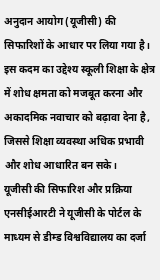अनुदान आयोग (यूजीसी) की सिफारिशों के आधार पर लिया गया है। इस कदम का उद्देश्य स्कूली शिक्षा के क्षेत्र में शोध क्षमता को मजबूत करना और अकादमिक नवाचार को बढ़ावा देना है, जिससे शिक्षा व्यवस्था अधिक प्रभावी और शोध आधारित बन सके।
यूजीसी की सिफारिश और प्रक्रिया
एनसीईआरटी ने यूजीसी के पोर्टल के माध्यम से डीम्ड विश्वविद्यालय का दर्जा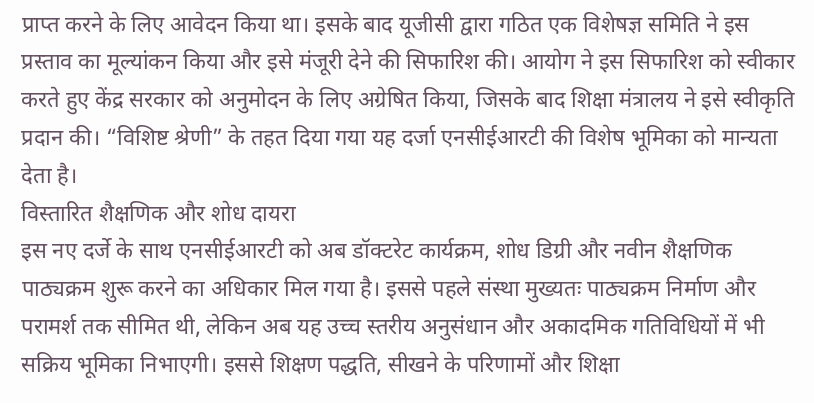प्राप्त करने के लिए आवेदन किया था। इसके बाद यूजीसी द्वारा गठित एक विशेषज्ञ समिति ने इस प्रस्ताव का मूल्यांकन किया और इसे मंजूरी देने की सिफारिश की। आयोग ने इस सिफारिश को स्वीकार करते हुए केंद्र सरकार को अनुमोदन के लिए अग्रेषित किया, जिसके बाद शिक्षा मंत्रालय ने इसे स्वीकृति प्रदान की। “विशिष्ट श्रेणी” के तहत दिया गया यह दर्जा एनसीईआरटी की विशेष भूमिका को मान्यता देता है।
विस्तारित शैक्षणिक और शोध दायरा
इस नए दर्जे के साथ एनसीईआरटी को अब डॉक्टरेट कार्यक्रम, शोध डिग्री और नवीन शैक्षणिक पाठ्यक्रम शुरू करने का अधिकार मिल गया है। इससे पहले संस्था मुख्यतः पाठ्यक्रम निर्माण और परामर्श तक सीमित थी, लेकिन अब यह उच्च स्तरीय अनुसंधान और अकादमिक गतिविधियों में भी सक्रिय भूमिका निभाएगी। इससे शिक्षण पद्धति, सीखने के परिणामों और शिक्षा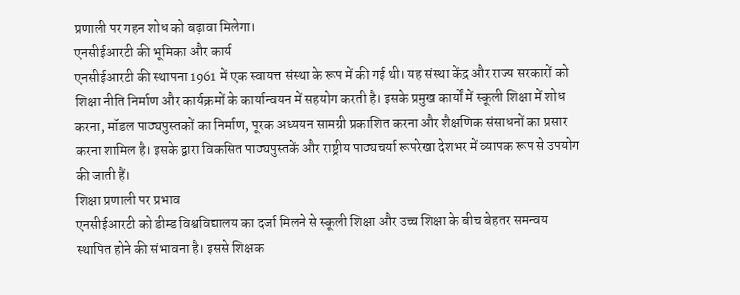प्रणाली पर गहन शोध को बढ़ावा मिलेगा।
एनसीईआरटी की भूमिका और कार्य
एनसीईआरटी की स्थापना 1961 में एक स्वायत्त संस्था के रूप में की गई थी। यह संस्था केंद्र और राज्य सरकारों को शिक्षा नीति निर्माण और कार्यक्रमों के कार्यान्वयन में सहयोग करती है। इसके प्रमुख कार्यों में स्कूली शिक्षा में शोध करना, मॉडल पाठ्यपुस्तकों का निर्माण, पूरक अध्ययन सामग्री प्रकाशित करना और शैक्षणिक संसाधनों का प्रसार करना शामिल है। इसके द्वारा विकसित पाठ्यपुस्तकें और राष्ट्रीय पाठ्यचर्या रूपरेखा देशभर में व्यापक रूप से उपयोग की जाती हैं।
शिक्षा प्रणाली पर प्रभाव
एनसीईआरटी को डीम्ड विश्वविद्यालय का दर्जा मिलने से स्कूली शिक्षा और उच्च शिक्षा के बीच बेहतर समन्वय स्थापित होने की संभावना है। इससे शिक्षक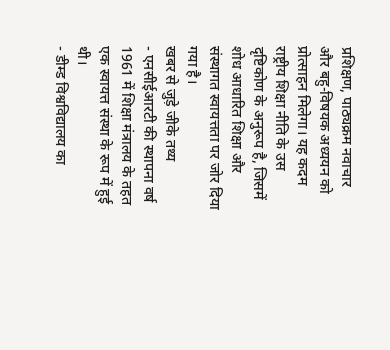प्रशिक्षण, पाठ्यक्रम नवाचार और बहु-विषयक अध्ययन को प्रोत्साहन मिलेगा। यह कदम राष्ट्रीय शिक्षा नीति के उस दृष्टिकोण के अनुरूप है, जिसमें शोध आधारित शिक्षा और संस्थागत स्वायत्तता पर जोर दिया गया है।
खबर से जुड़े जीके तथ्य
- एनसीईआरटी की स्थापना वर्ष 1961 में शिक्षा मंत्रालय के तहत एक स्वायत्त संस्था के रूप में हुई थी।
- डीम्ड विश्वविद्यालय का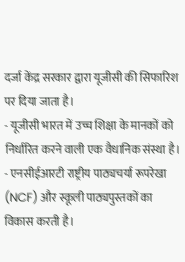दर्जा केंद्र सरकार द्वारा यूजीसी की सिफारिश पर दिया जाता है।
- यूजीसी भारत में उच्च शिक्षा के मानकों को निर्धारित करने वाली एक वैधानिक संस्था है।
- एनसीईआरटी राष्ट्रीय पाठ्यचर्या रूपरेखा (NCF) और स्कूली पाठ्यपुस्तकों का विकास करती है।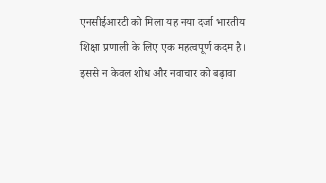एनसीईआरटी को मिला यह नया दर्जा भारतीय शिक्षा प्रणाली के लिए एक महत्वपूर्ण कदम है। इससे न केवल शोध और नवाचार को बढ़ावा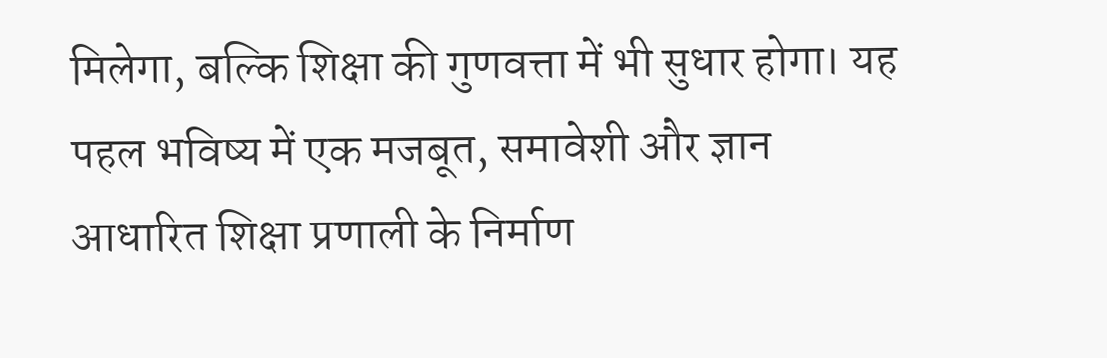मिलेगा, बल्कि शिक्षा की गुणवत्ता में भी सुधार होगा। यह पहल भविष्य में एक मजबूत, समावेशी और ज्ञान आधारित शिक्षा प्रणाली के निर्माण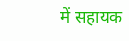में सहायक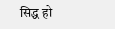सिद्ध हो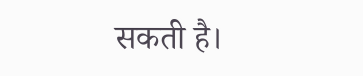सकती है।